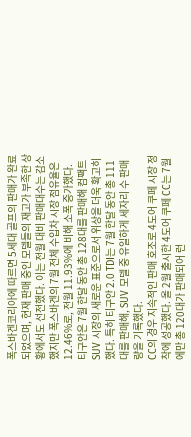폭스바겐코리아에 따르면 5세대 골프의 판매가 완료되었으며, 현재 판매 중인 모델들의 재고가 부족한 상황에서도 선전했다. 이는 전월 대비 판매대수는 감소했지만 폭스바겐의 7월 전체 수입차 시장 점유율은 12.46%로, 전월 11.93%에 비해 소폭 증가했다.
티구안은 7월 한달 동안 총 128대를 판매해 컴팩트 SUV 시장의 새로운 표준으로서 위상을 더욱 확고히 했다. 특히 티구안 2.0 TDI는 7월 한달 동안 총 111대를 판매해, SUV 모델 중 유일하게 세자리 수 판매량을 기록했다.
CC의 경우 지속적인 판매 호조로 4도어 쿠페 시장 정착에 성공했다. 올 2월 출시한 4도어 쿠페 CC는 7월에만 총 120대가 판매되어 런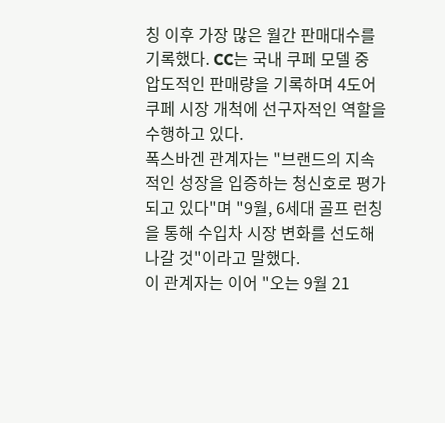칭 이후 가장 많은 월간 판매대수를 기록했다. CC는 국내 쿠페 모델 중 압도적인 판매량을 기록하며 4도어 쿠페 시장 개척에 선구자적인 역할을 수행하고 있다.
폭스바겐 관계자는 "브랜드의 지속적인 성장을 입증하는 청신호로 평가되고 있다"며 "9월, 6세대 골프 런칭을 통해 수입차 시장 변화를 선도해 나갈 것"이라고 말했다.
이 관계자는 이어 "오는 9월 21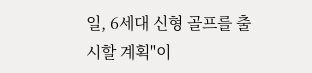일, 6세대 신형 골프를 출시할 계획"이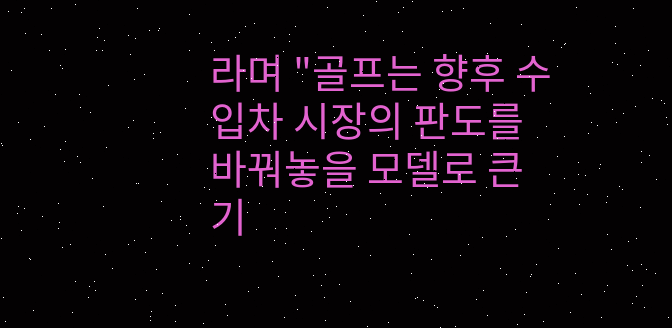라며 "골프는 향후 수입차 시장의 판도를 바꿔놓을 모델로 큰 기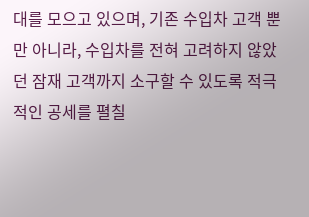대를 모으고 있으며, 기존 수입차 고객 뿐만 아니라, 수입차를 전혀 고려하지 않았던 잠재 고객까지 소구할 수 있도록 적극적인 공세를 펼칠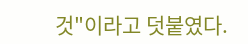것"이라고 덧붙였다.